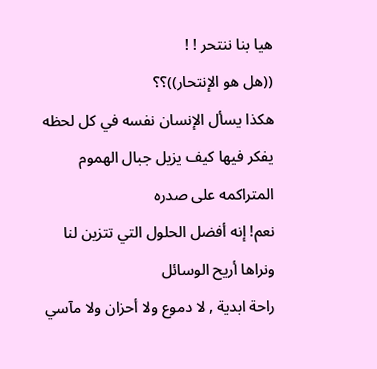هيا بنا ننتحر ! !
((هل هو الإنتحار))؟؟
هكذا يسأل الإنسان نفسه في كل لحظه يفكر فيها كيف يزيل جبال الهموم المتراكمه على صدره
نعم! إنه أفضل الحلول التي تتزين لنا ونراها أريح الوسائل
راحة ابدية , لا دموع ولا أحزان ولا مآسي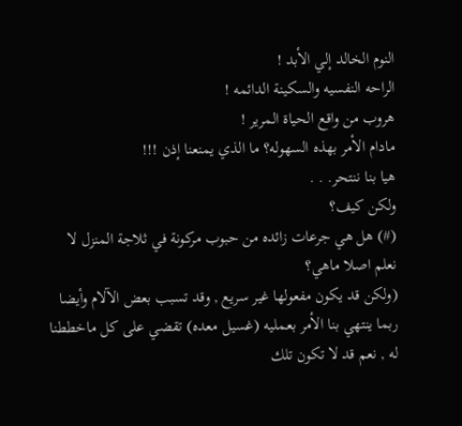النوم الخالد إلي الأبد !
الراحه النفسيه والسكينة الدائمه !
هروب من واقع الحياة المرير !
مادام الأمر بهذه السهوله؟ ما الذي يمنعنا إذن !!!
هيا بنا ننتحر. . .
ولكن كيف؟
(#) هل هي جرعات زائده من حبوب مركونة في ثلاجة المنزل لا نعلم اصلا ماهي؟
(ولكن قد يكون مفعولها غير سريع , وقد تسبب بعض الآلام وأيضا ربما ينتهي بنا الأمر بعمليه (غسيل معده) تقضي على كل ماخططنا له , نعم قد لا تكون تلك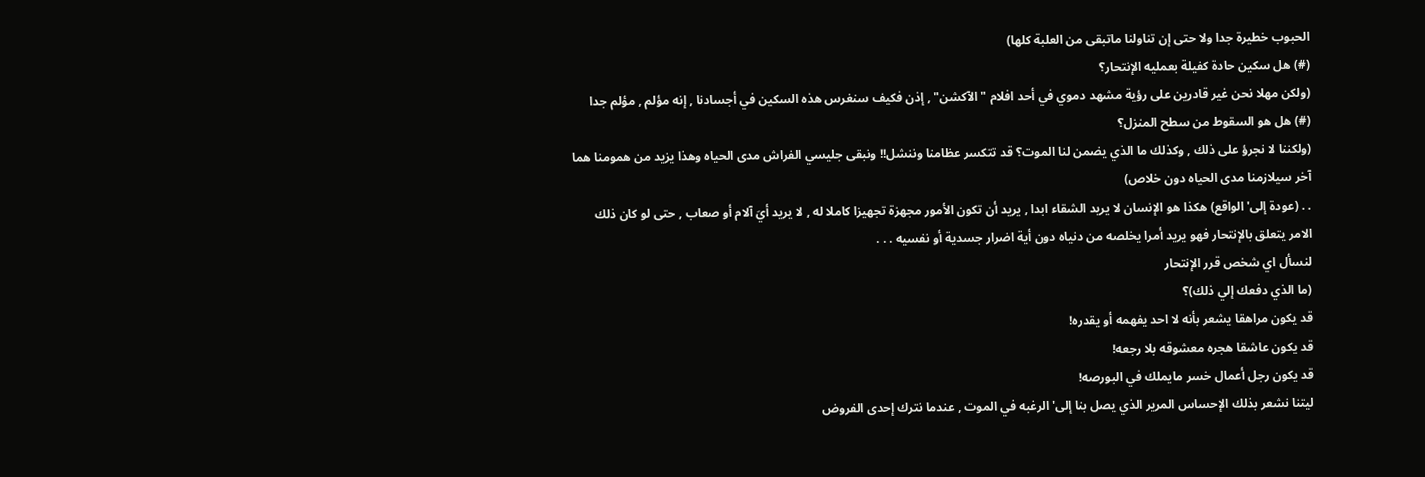الحبوب خطيرة جدا ولا حتى إن تناولنا ماتبقى من العلبة كلها)
(#) هل سكين حادة كفيلة بعمليه الإنتحار؟
(ولكن مهلا نحن غير قادرين على رؤية مشهد دموي في أحد افلام "الآكشن" , إذن فكيف سنغرس هذه السكين في أجسادنا , إنه مؤلم , مؤلم جدا
(#) هل هو السقوط من سطح المنزل؟
(ولكننا لا نجرؤ على ذلك , وكذلك ما الذي يضمن لنا الموت؟ قد تتكسر عظامنا وننشل!! ونبقى جليسي الفراش مدى الحياه وهذا يزيد من همومنا هما آخر سيلازمنا مدى الحياه دون خلاص)
. . (عودة إلى' الواقع) هكذا هو الإنسان لا يريد الشقاء ابدا , يريد أن تكون الأمور مجهزة تجهيزا كاملا له , لا يريد أيَ آلام أو صعاب , حتى لو كان ذلك الامر يتعلق بالإنتحار فهو يريد أمرا يخلصه من دنياه دون أية اضرار جسدية أو نفسيه . . .
لنسأل اي شخص قرر الإنتحار
(ما الذي دفعك إلي ذلك)؟
قد يكون مراهقا يشعر بأنه لا احد يفهمه أو يقدره!
قد يكون عاشقا هجره معشوقه بلا رجعه!
قد يكون رجل أعمال خسر مايملك في البورصه!
ليتنا نشعر بذلك الإحساس المرير الذي يصل بنا إلى' الرغبه في الموت , عندما نترك إحدى الفروض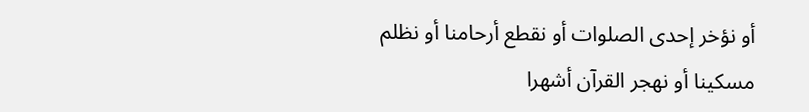أو نؤخر إحدى الصلوات أو نقطع أرحامنا أو نظلم مسكينا أو نهجر القرآن أشهرا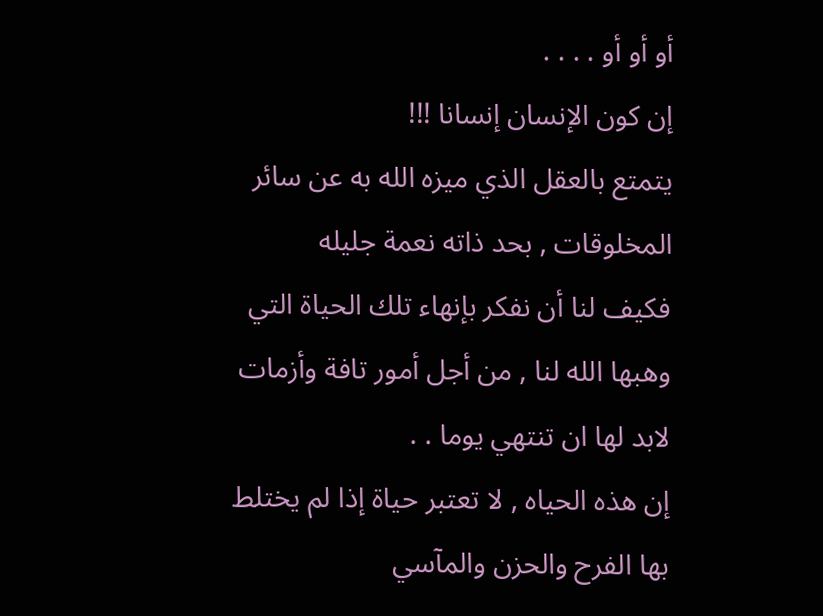أو أو أو . . . .
إن كون الإنسان إنسانا !!!
يتمتع بالعقل الذي ميزه الله به عن سائر المخلوقات , بحد ذاته نعمة جليله
فكيف لنا أن نفكر بإنهاء تلك الحياة التي وهبها الله لنا , من أجل أمور تافة وأزمات لابد لها ان تنتهي يوما . .
إن هذه الحياه , لا تعتبر حياة إذا لم يختلط بها الفرح والحزن والمآسي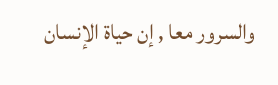والسرور معا , إن حياة الإنسان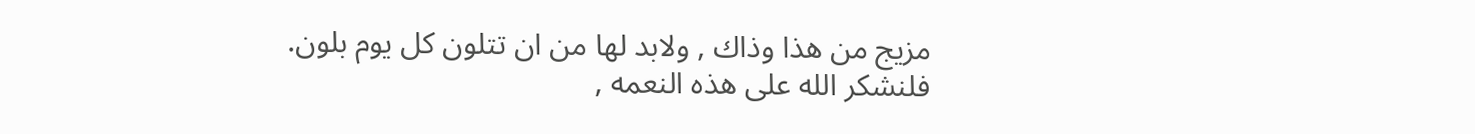مزيج من هذا وذاك , ولابد لها من ان تتلون كل يوم بلون.
فلنشكر الله على هذه النعمه ,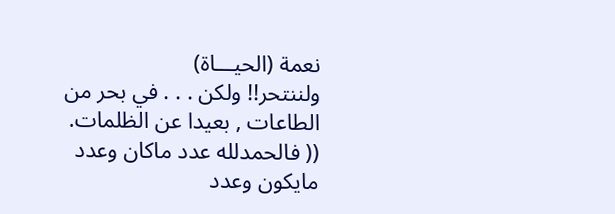نعمة (الحيـــاة)
ولننتحر!! ولكن . . . في بحر من الطاعات , بعيدا عن الظلمات.
(( فالحمدلله عدد ماكان وعدد مايكون وعدد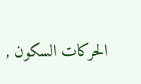الحركات السكون ,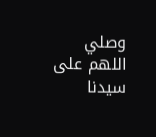وصلي اللهم على سيدنا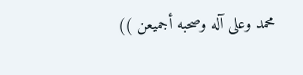محمد وعلى آله وصحبه أجميعن ))